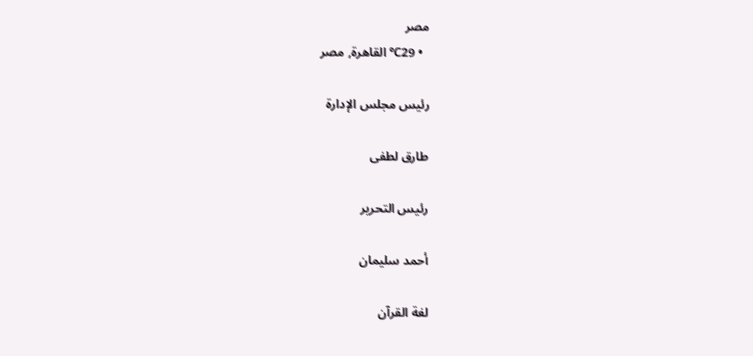مصر
  • 29℃ القاهرة, مصر

رئيس مجلس الإدارة

طارق لطفى

رئيس التحرير

أحمد سليمان

لغة القرآن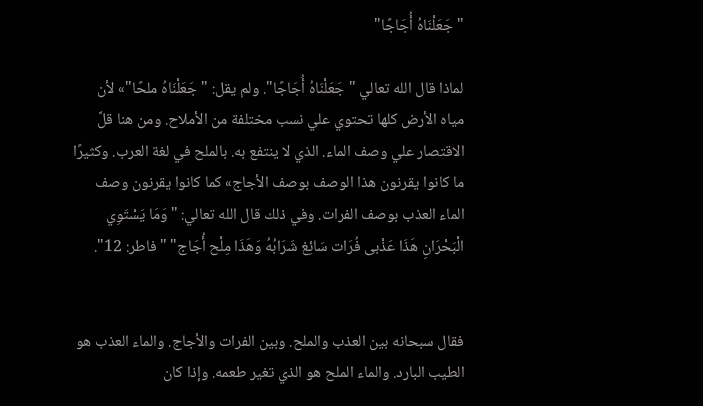"جَعَلْنَاهُ أُجَاجًا"

لماذا قال الله تعالي "جَعَلْنَاهُ أُجَاجًا". ولم يقل: "جَعَلْنَاهُ ملحًا"» لأن مياه الأرض كلها تحتوي علي نسب مختلفة من الأملاح. ومن هنا قلَّ الاقتصار علي وصف الماء. الذي لا ينتفع به. بالملح في لغة العرب. وكثيرًا ما كانوا يقرنون هذا الوصف بوصف الأجاج» كما كانوا يقرنون وصف الماء العذب بوصف الفرات. وفي ذلك قال الله تعالي: "وَمَا يَسْتَوِي الْبَحْرَانِ هَذَا عَذْبى فُرَات سَائِغ شَرَابُهُ وَهَذَا مِلْح أُجَاج" "فاطر: 12".


فقال سبحانه بين العذب والملح. وبين الفرات والأجاج. والماء العذب هو الطيب البارد. والماء الملح هو الذي تغير طعمه. وإذا كان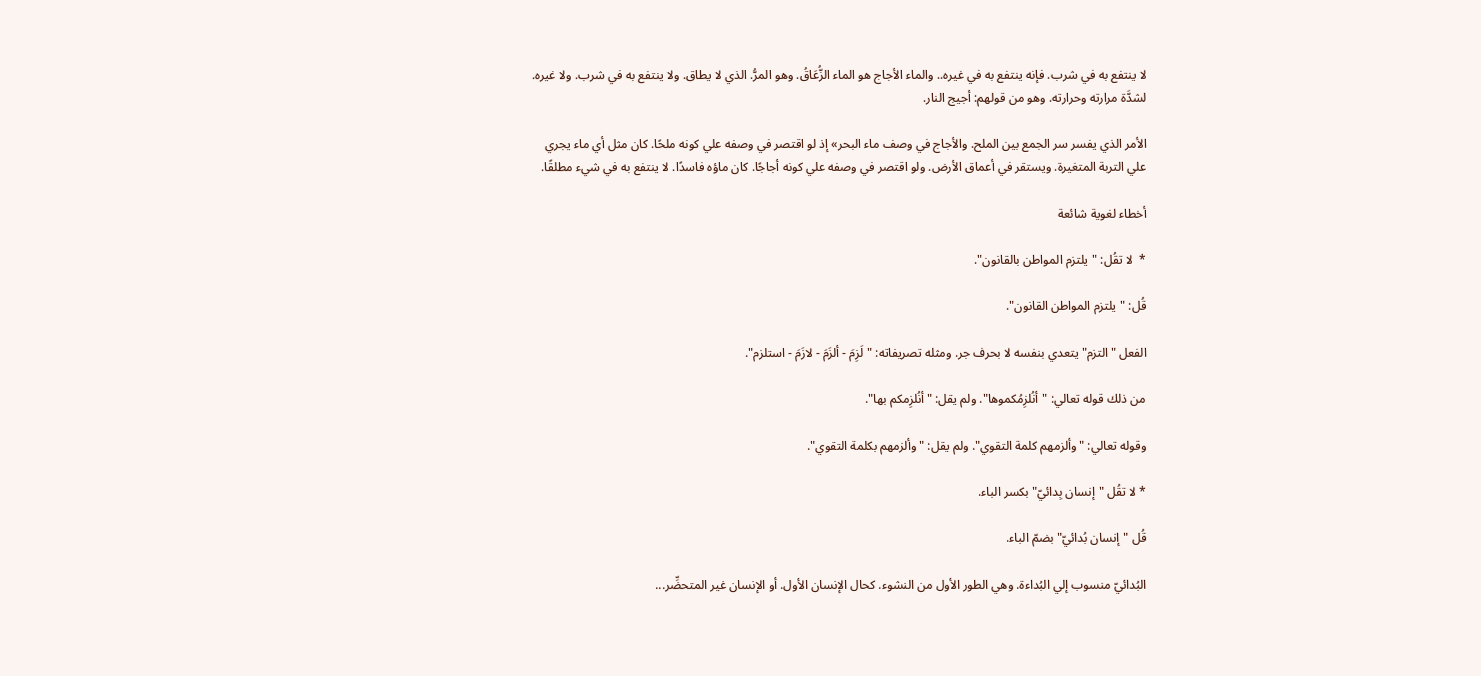لا ينتفع به في شرب. فإنه ينتفع به في غيره.. والماء الأجاج هو الماء الزُّعَاقُ. وهو المرُّ. الذي لا يطاق. ولا ينتفع به في شرب. ولا غيره. لشدَّة مرارته وحرارته. وهو من قولهم: أجيج النار.

الأمر الذي يفسر سر الجمع بين الملح. والأجاج في وصف ماء البحر» إذ لو اقتصر في وصفه علي كونه ملحًا. كان مثل أي ماء يجري علي التربة المتغيرة. ويستقر في أعماق الأرض. ولو اقتصر في وصفه علي كونه أجاجًا. كان ماؤه فاسدًا. لا ينتفع به في شيء مطلقًا.

أخطاء لغوية شائعة

*  لا تقُل: "يلتزم المواطن بالقانون".

قُل: "يلتزم المواطن القانون".

الفعل "التزم" يتعدي بنفسه لا بحرف جر. ومثله تصريفاته: "لَزِمَ - ألزَمَ - لازَمَ - استلزم".

من ذلك قوله تعالي: "أنُلزِمُكموها". ولم يقل: "أنُلزِمكم بها".

وقوله تعالي: "وألزمهم كلمة التقوي". ولم يقل: "وألزمهم بكلمة التقوي".

* لا تقُل "إنسان بِدائيّ" بكسر الباء.

قُل "إنسان بُدائيّ" بضمّ الباء.

البُدائيّ منسوب إلي البُداءة. وهي الطور الأول من النشوء. كحال الإنسان الأول. أو الإنسان غير المتحضِّر...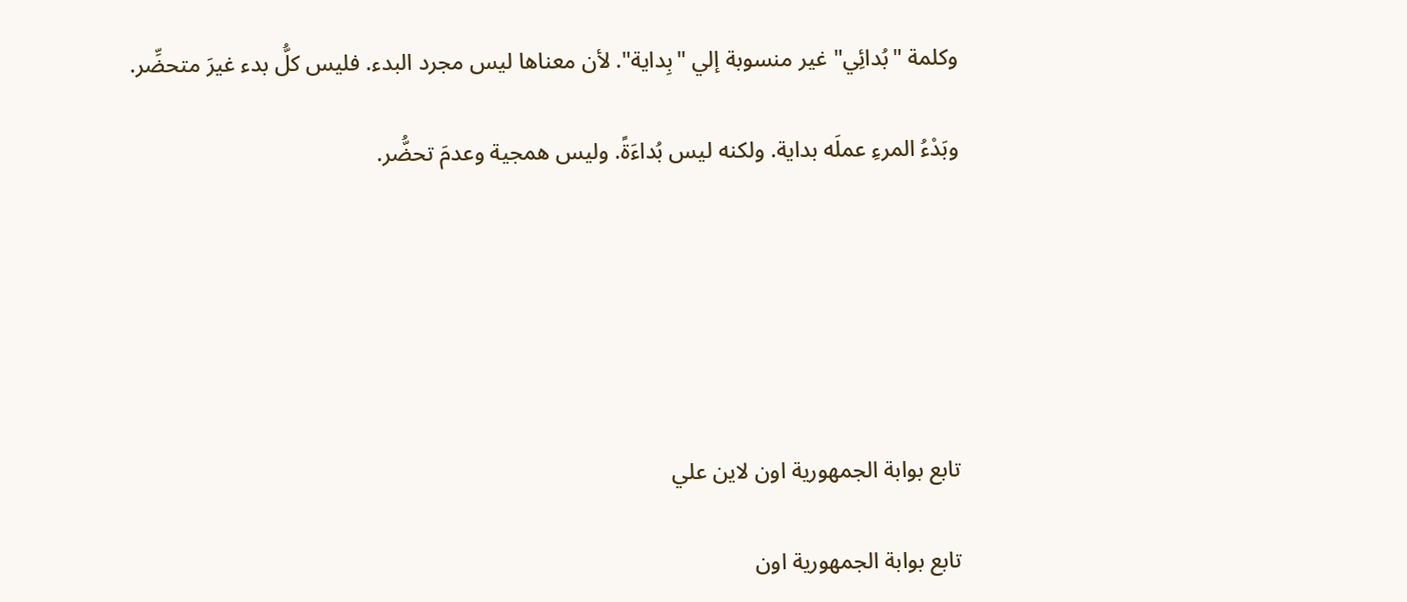وكلمة "بُدائِي" غير منسوبة إلي "بِداية". لأن معناها ليس مجرد البدء. فليس كلُّ بدء غيرَ متحضِّر.

وبَدْءُ المرءِ عملَه بداية. ولكنه ليس بُداءَةً. وليس همجية وعدمَ تحضُّر.






تابع بوابة الجمهورية اون لاين علي

تابع بوابة الجمهورية اون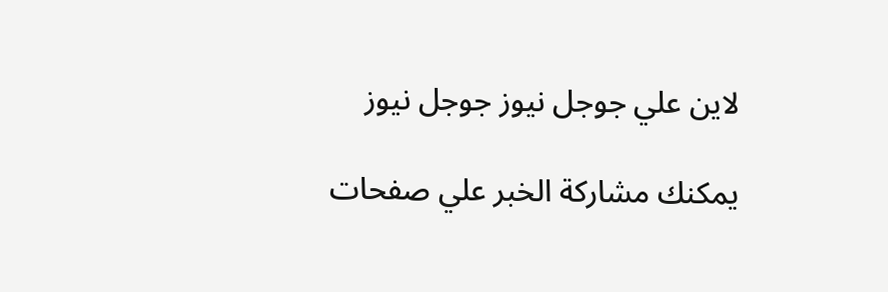لاين علي جوجل نيوز جوجل نيوز

يمكنك مشاركة الخبر علي صفحات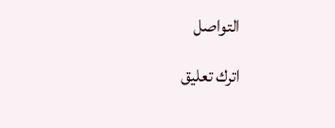التواصل

اترك تعليق